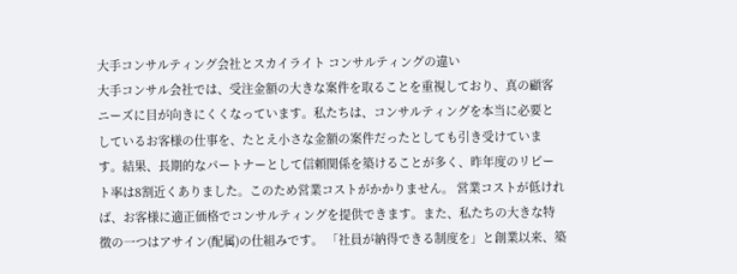大手コンサルティング会社とスカイライト コンサルティングの違い
大手コンサル会社では、受注金額の大きな案件を取ることを重視しており、真の顧客ニーズに目が向きにくくなっています。私たちは、コンサルティングを本当に必要としているお客様の仕事を、たとえ小さな金額の案件だったとしても引き受けています。結果、長期的なパートナーとして信頼関係を築けることが多く、昨年度のリピート率は8割近くありました。このため営業コストがかかりません。 営業コストが低ければ、お客様に適正価格でコンサルティングを提供できます。また、私たちの大きな特徴の一つはアサイン(配属)の仕組みです。 「社員が納得できる制度を」と創業以来、築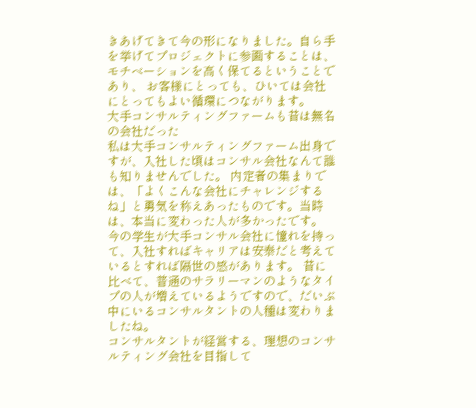きあげてきて今の形になりました。自ら手を挙げてプロジェクトに参画することは、モチベーションを高く保てるということであり、 お客様にとっても、ひいては会社にとってもよい循環につながります。
大手コンサルティングファームも昔は無名の会社だった
私は大手コンサルティングファーム出身ですが、入社した頃はコンサル会社なんて誰も知りませんでした。 内定者の集まりでは、「よくこんな会社にチャレンジするね」と勇気を称えあったものです。当時は、本当に変わった人が多かったです。 今の学生が大手コンサル会社に憧れを持って、入社すればキャリアは安泰だと考えているとすれば隔世の感があります。 昔に比べて、普通のサラリーマンのようなタイプの人が増えているようですので、だいぶ中にいるコンサルタントの人種は変わりましたね。
コンサルタントが経営する、理想のコンサルティング会社を目指して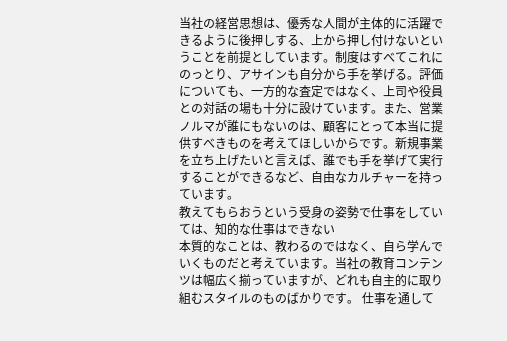当社の経営思想は、優秀な人間が主体的に活躍できるように後押しする、上から押し付けないということを前提としています。制度はすべてこれにのっとり、アサインも自分から手を挙げる。評価についても、一方的な査定ではなく、上司や役員との対話の場も十分に設けています。また、営業ノルマが誰にもないのは、顧客にとって本当に提供すべきものを考えてほしいからです。新規事業を立ち上げたいと言えば、誰でも手を挙げて実行することができるなど、自由なカルチャーを持っています。
教えてもらおうという受身の姿勢で仕事をしていては、知的な仕事はできない
本質的なことは、教わるのではなく、自ら学んでいくものだと考えています。当社の教育コンテンツは幅広く揃っていますが、どれも自主的に取り組むスタイルのものばかりです。 仕事を通して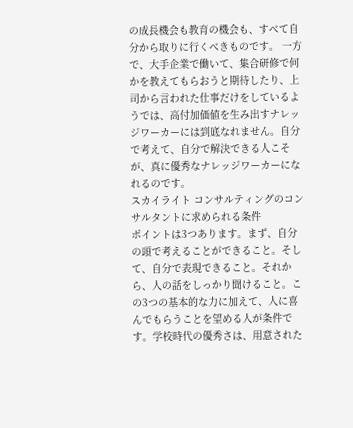の成長機会も教育の機会も、すべて自分から取りに行くべきものです。 一方で、大手企業で働いて、集合研修で何かを教えてもらおうと期待したり、上司から言われた仕事だけをしているようでは、高付加価値を生み出すナレッジワーカーには到底なれません。自分で考えて、自分で解決できる人こそが、真に優秀なナレッジワーカーになれるのです。
スカイライト コンサルティングのコンサルタントに求められる条件
ポイントは3つあります。まず、自分の頭で考えることができること。そして、自分で表現できること。それから、人の話をしっかり聞けること。この3つの基本的な力に加えて、人に喜んでもらうことを望める人が条件です。学校時代の優秀さは、用意された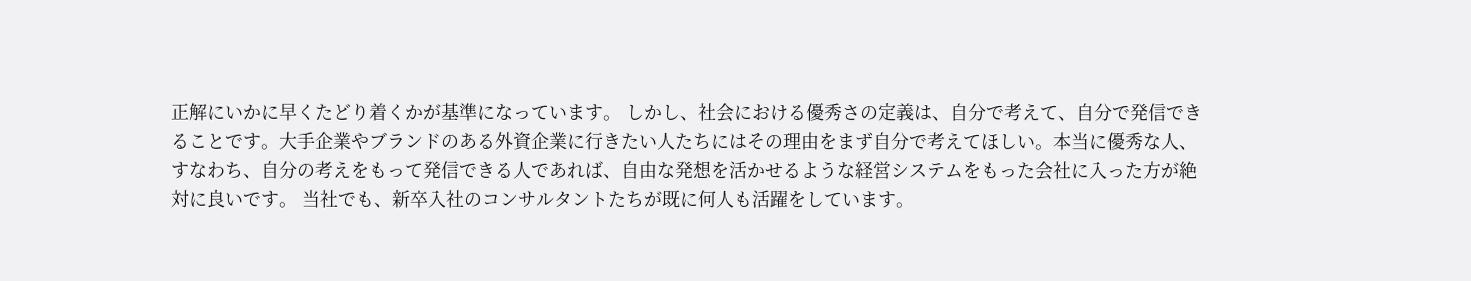正解にいかに早くたどり着くかが基準になっています。 しかし、社会における優秀さの定義は、自分で考えて、自分で発信できることです。大手企業やブランドのある外資企業に行きたい人たちにはその理由をまず自分で考えてほしい。本当に優秀な人、すなわち、自分の考えをもって発信できる人であれば、自由な発想を活かせるような経営システムをもった会社に入った方が絶対に良いです。 当社でも、新卒入社のコンサルタントたちが既に何人も活躍をしています。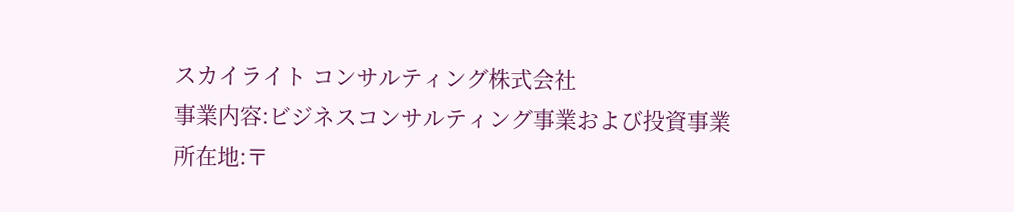スカイライト コンサルティング株式会社
事業内容:ビジネスコンサルティング事業および投資事業
所在地:〒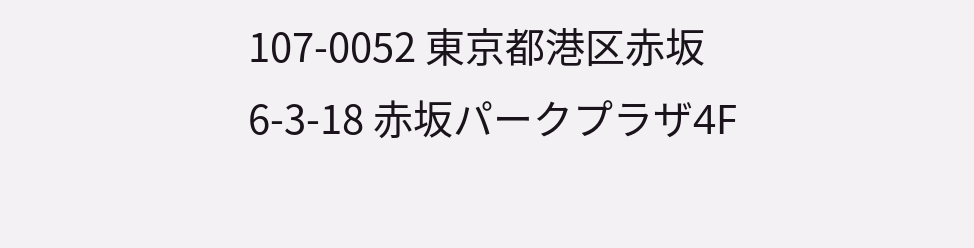107-0052 東京都港区赤坂6-3-18 赤坂パークプラザ4F